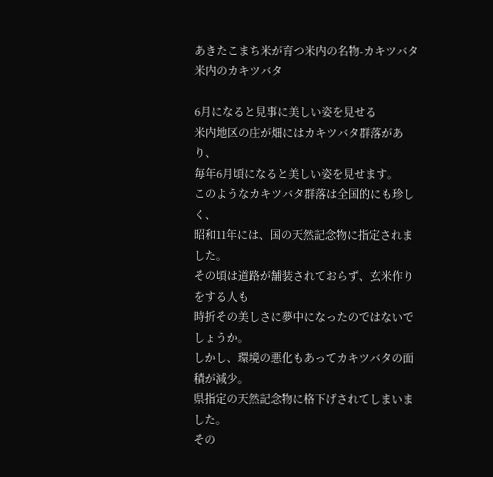あきたこまち米が育つ米内の名物-カキツバタ
米内のカキツバタ

6月になると見事に美しい姿を見せる
米内地区の庄が畑にはカキツバタ群落があり、
毎年6月頃になると美しい姿を見せます。
このようなカキツバタ群落は全国的にも珍しく、
昭和11年には、国の天然記念物に指定されました。
その頃は道路が舗装されておらず、玄米作りをする人も
時折その美しさに夢中になったのではないでしょうか。
しかし、環境の悪化もあってカキツバタの面積が減少。
県指定の天然記念物に格下げされてしまいました。
その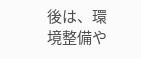後は、環境整備や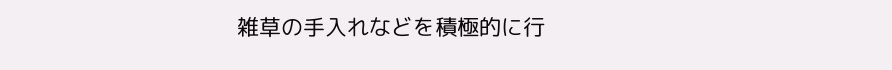雑草の手入れなどを積極的に行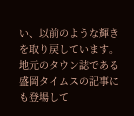い、以前のような輝きを取り戻しています。
地元のタウン誌である盛岡タイムスの記事にも登場して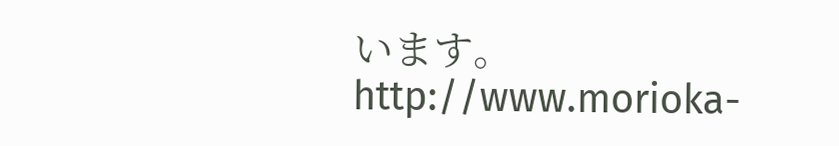います。
http://www.morioka-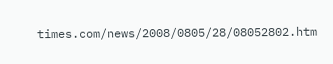times.com/news/2008/0805/28/08052802.htm